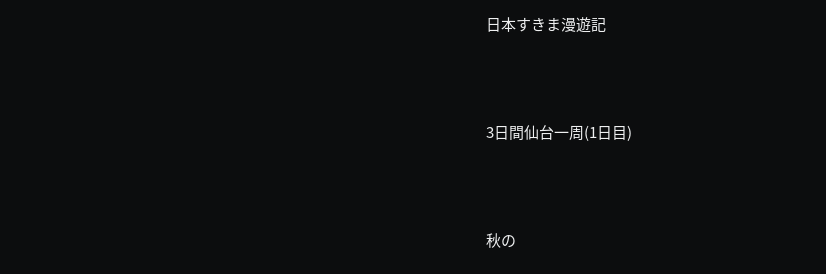日本すきま漫遊記



3日間仙台一周(1日目)



秋の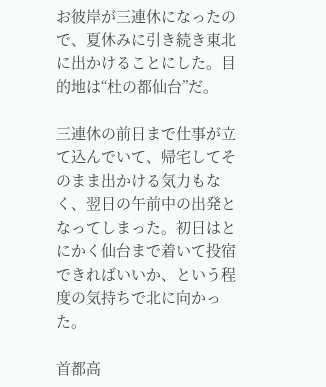お彼岸が三連休になったので、夏休みに引き続き東北に出かけることにした。目的地は“杜の都仙台”だ。

三連休の前日まで仕事が立て込んでいて、帰宅してそのまま出かける気力もなく、翌日の午前中の出発となってしまった。初日はとにかく仙台まで着いて投宿できればいいか、という程度の気持ちで北に向かった。

首都高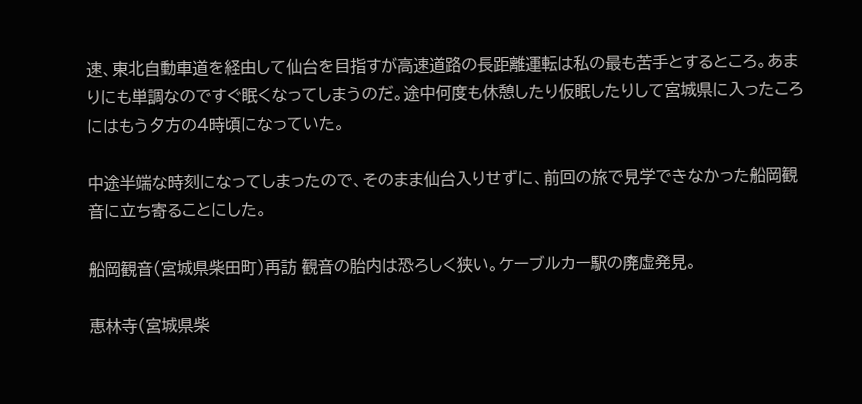速、東北自動車道を経由して仙台を目指すが高速道路の長距離運転は私の最も苦手とするところ。あまりにも単調なのですぐ眠くなってしまうのだ。途中何度も休憩したり仮眠したりして宮城県に入ったころにはもう夕方の4時頃になっていた。

中途半端な時刻になってしまったので、そのまま仙台入りせずに、前回の旅で見学できなかった船岡観音に立ち寄ることにした。

船岡観音(宮城県柴田町)再訪 観音の胎内は恐ろしく狭い。ケーブルカー駅の廃虚発見。

恵林寺(宮城県柴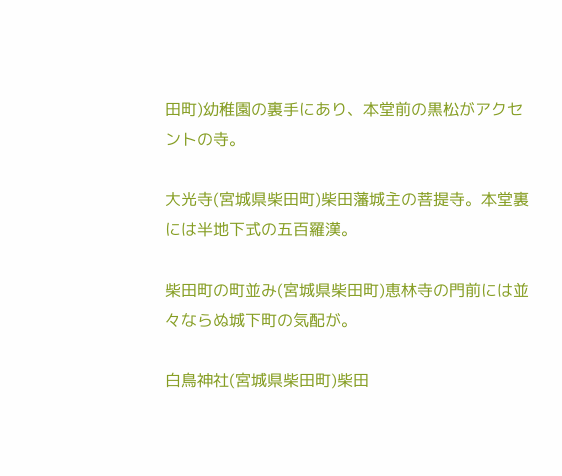田町)幼稚園の裏手にあり、本堂前の黒松がアクセントの寺。

大光寺(宮城県柴田町)柴田藩城主の菩提寺。本堂裏には半地下式の五百羅漢。

柴田町の町並み(宮城県柴田町)恵林寺の門前には並々ならぬ城下町の気配が。

白鳥神社(宮城県柴田町)柴田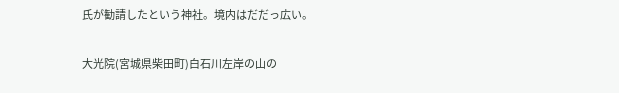氏が勧請したという神社。境内はだだっ広い。

大光院(宮城県柴田町)白石川左岸の山の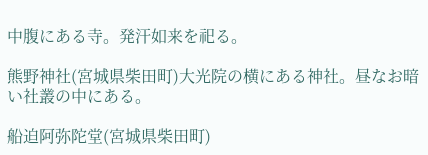中腹にある寺。発汗如来を祀る。

熊野神社(宮城県柴田町)大光院の横にある神社。昼なお暗い社叢の中にある。

船迫阿弥陀堂(宮城県柴田町)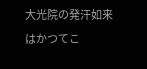大光院の発汗如来はかつてこ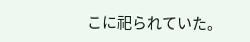こに祀られていた。